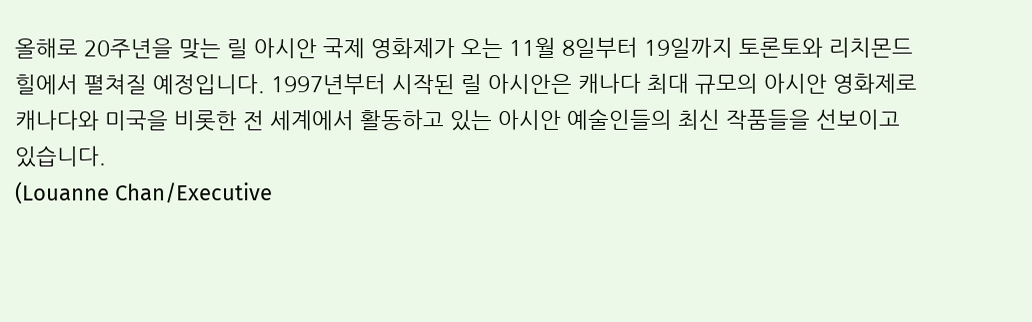올해로 20주년을 맞는 릴 아시안 국제 영화제가 오는 11월 8일부터 19일까지 토론토와 리치몬드 힐에서 펼쳐질 예정입니다. 1997년부터 시작된 릴 아시안은 캐나다 최대 규모의 아시안 영화제로 캐나다와 미국을 비롯한 전 세계에서 활동하고 있는 아시안 예술인들의 최신 작품들을 선보이고 있습니다.
(Louanne Chan/Executive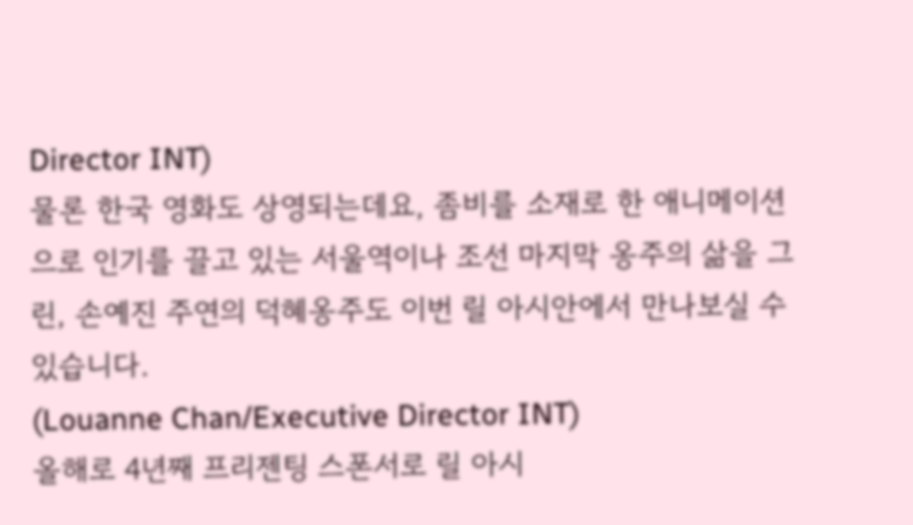Director INT)
물론 한국 영화도 상영되는데요, 좀비를 소재로 한 애니메이션으로 인기를 끌고 있는 서울역이나 조선 마지막 옹주의 삶을 그린, 손예진 주연의 덕혜옹주도 이번 릴 아시안에서 만나보실 수 있습니다.
(Louanne Chan/Executive Director INT)
올해로 4년째 프리젠팅 스폰서로 릴 아시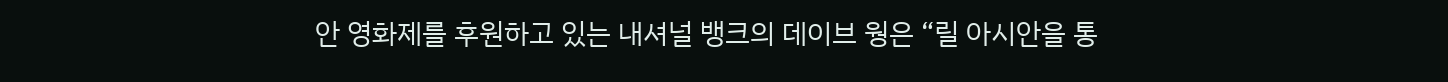안 영화제를 후원하고 있는 내셔널 뱅크의 데이브 웡은 “릴 아시안을 통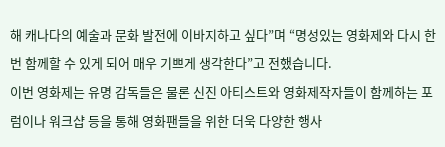해 캐나다의 예술과 문화 발전에 이바지하고 싶다”며 “명성있는 영화제와 다시 한 번 함께할 수 있게 되어 매우 기쁘게 생각한다”고 전했습니다.
이번 영화제는 유명 감독들은 물론 신진 아티스트와 영화제작자들이 함께하는 포럼이나 워크샵 등을 통해 영화팬들을 위한 더욱 다양한 행사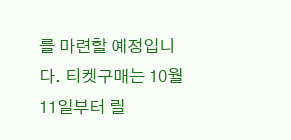를 마련할 예정입니다. 티켓구매는 10월 11일부터 릴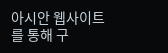아시안 웹사이트를 통해 구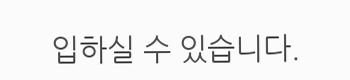입하실 수 있습니다.